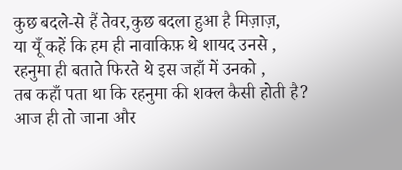कुछ बदले-से हैं तेवर,कुछ बदला हुआ है मिज़ाज़,
या यूँ कहें कि हम ही नावाकिफ़ थे शायद उनसे ,
रहनुमा ही बताते फिरते थे इस जहाँ में उनको ,
तब कहाँ पता था कि रहनुमा की शक्ल कैसी होती है?
आज ही तो जाना और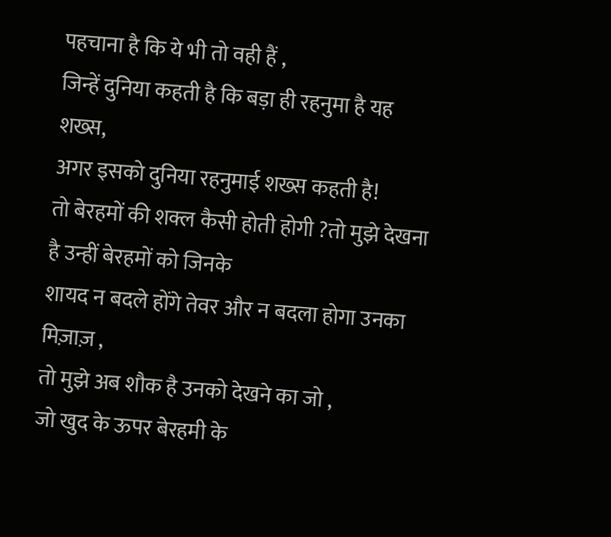पहचाना है कि ये भी तो वही हैं ,
जिन्हें दुनिया कहती है कि बड़ा ही रहनुमा है यह शख्स,
अगर इसको दुनिया रहनुमाई शख्स कहती है!
तो बेरहमों की शक्ल कैसी होती होगी ?तो मुझे देखना है उन्हीं बेरहमों को जिनके
शायद न बदले होंगे तेवर और न बदला होगा उनका मिज़ाज़ ,
तो मुझे अब शौक है उनको देखने का जो ,
जो खुद के ऊपर बेरहमी के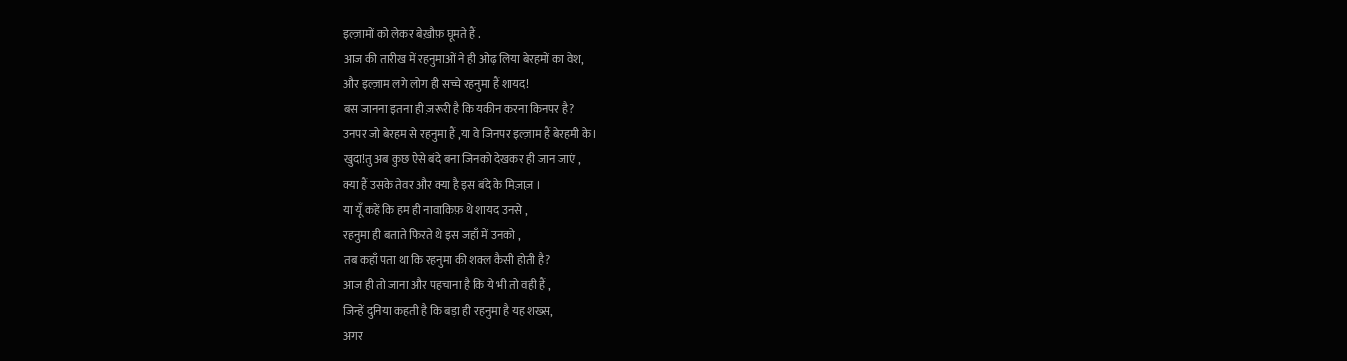इल्ज़ामों को लेकर बेख़ौफ़ घूमते हैं .
आज की तारीख में रहनुमाओं ने ही ओढ़ लिया बेरहमों का वेश,
और इल्ज़ाम लगे लोग ही सच्चे रहनुमा हैं शायद!
बस जानना इतना ही ज़रूरी है कि यकीन करना किनपर है?
उनपर जो बेरहम से रहनुमा हैं ,या वे जिनपर इल्ज़ाम हैं बेरहमी के।
खुदा!तु अब कुछ ऐसे बंदे बना जिनको देखकर ही जान जाएं ,
क्या हैं उसके तेवर और क्या है इस बंदे के मिज़ाज़ ।
या यूँ कहें कि हम ही नावाकिफ़ थे शायद उनसे ,
रहनुमा ही बताते फिरते थे इस जहाँ में उनको ,
तब कहाँ पता था कि रहनुमा की शक्ल कैसी होती है?
आज ही तो जाना और पहचाना है कि ये भी तो वही हैं ,
जिन्हें दुनिया कहती है कि बड़ा ही रहनुमा है यह शख्स,
अगर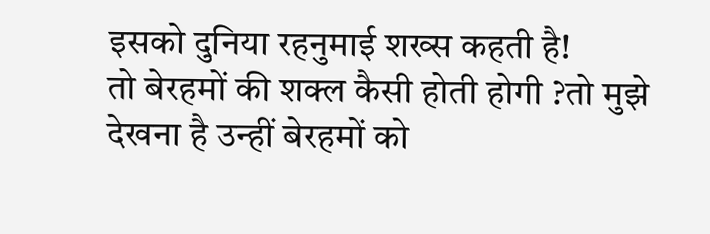इसको दुनिया रहनुमाई शख्स कहती है!
तो बेरहमों की शक्ल कैसी होती होगी ?तो मुझे देखना है उन्हीं बेरहमों को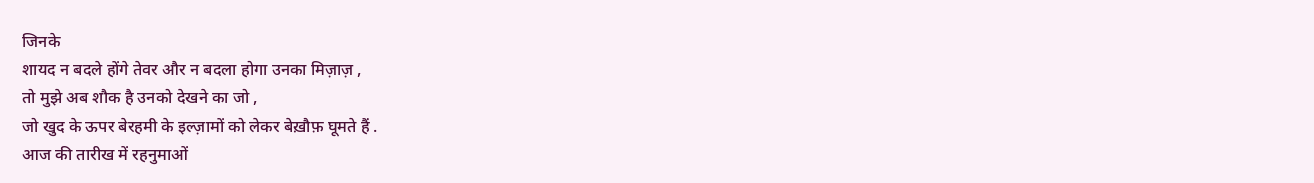जिनके
शायद न बदले होंगे तेवर और न बदला होगा उनका मिज़ाज़ ,
तो मुझे अब शौक है उनको देखने का जो ,
जो खुद के ऊपर बेरहमी के इल्ज़ामों को लेकर बेख़ौफ़ घूमते हैं .
आज की तारीख में रहनुमाओं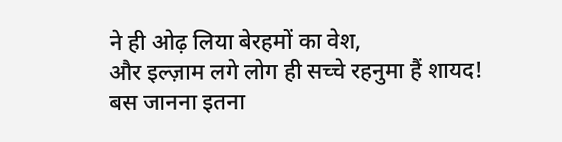ने ही ओढ़ लिया बेरहमों का वेश,
और इल्ज़ाम लगे लोग ही सच्चे रहनुमा हैं शायद!
बस जानना इतना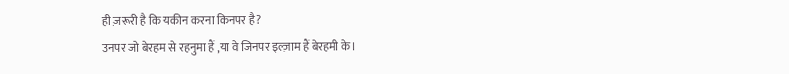ही ज़रूरी है कि यकीन करना किनपर है?
उनपर जो बेरहम से रहनुमा हैं ,या वे जिनपर इल्ज़ाम हैं बेरहमी के।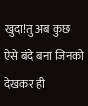खुदा!तु अब कुछ ऐसे बंदे बना जिनको देखकर ही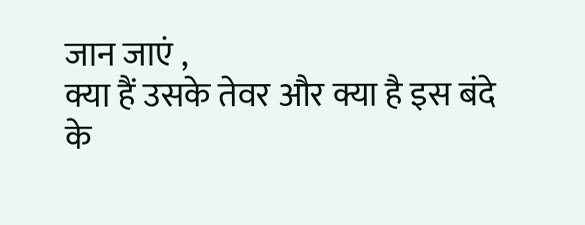जान जाएं ,
क्या हैं उसके तेवर और क्या है इस बंदे के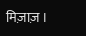मिज़ाज़ ।